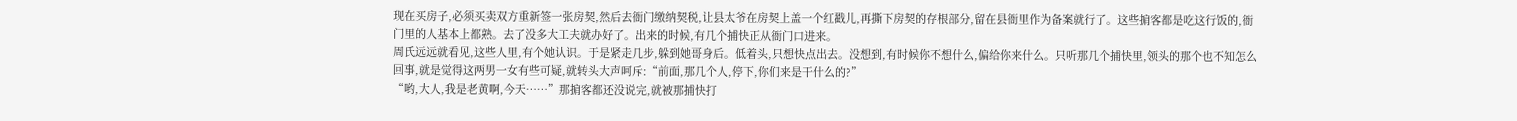现在买房子,必须买卖双方重新签一张房契,然后去衙门缴纳契税,让县太爷在房契上盖一个红戳儿,再撕下房契的存根部分,留在县衙里作为备案就行了。这些掮客都是吃这行饭的,衙门里的人基本上都熟。去了没多大工夫就办好了。出来的时候,有几个捕快正从衙门口进来。
周氏远远就看见,这些人里,有个她认识。于是紧走几步,躲到她哥身后。低着头,只想快点出去。没想到,有时候你不想什么,偏给你来什么。只听那几个捕快里,领头的那个也不知怎么回事,就是觉得这两男一女有些可疑,就转头大声呵斥:“前面,那几个人,停下,你们来是干什么的?”
“哟,大人,我是老黄啊,今天……”那掮客都还没说完,就被那捕快打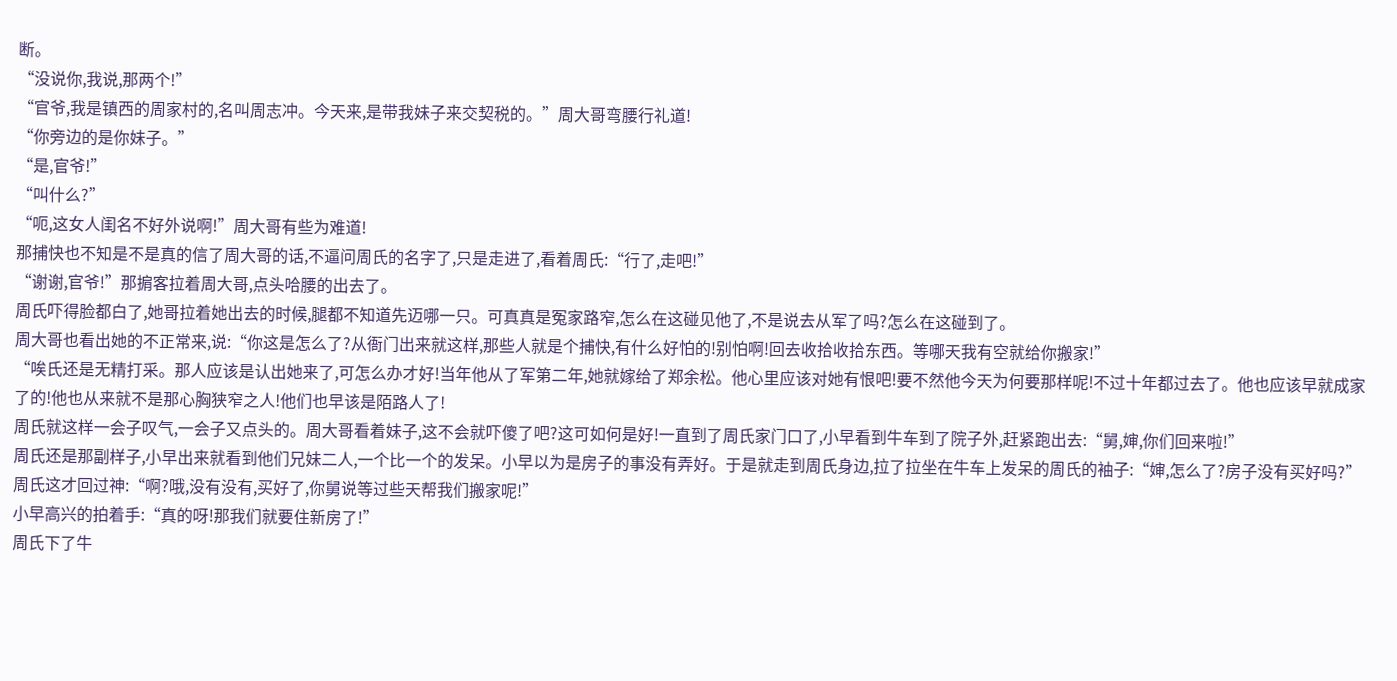断。
“没说你,我说,那两个!”
“官爷,我是镇西的周家村的,名叫周志冲。今天来,是带我妹子来交契税的。”周大哥弯腰行礼道!
“你旁边的是你妹子。”
“是,官爷!”
“叫什么?”
“呃,这女人闺名不好外说啊!”周大哥有些为难道!
那捕快也不知是不是真的信了周大哥的话,不逼问周氏的名字了,只是走进了,看着周氏:“行了,走吧!”
“谢谢,官爷!”那掮客拉着周大哥,点头哈腰的出去了。
周氏吓得脸都白了,她哥拉着她出去的时候,腿都不知道先迈哪一只。可真真是冤家路窄,怎么在这碰见他了,不是说去从军了吗?怎么在这碰到了。
周大哥也看出她的不正常来,说:“你这是怎么了?从衙门出来就这样,那些人就是个捕快,有什么好怕的!别怕啊!回去收拾收拾东西。等哪天我有空就给你搬家!”
“唉氏还是无精打采。那人应该是认出她来了,可怎么办才好!当年他从了军第二年,她就嫁给了郑余松。他心里应该对她有恨吧!要不然他今天为何要那样呢!不过十年都过去了。他也应该早就成家了的!他也从来就不是那心胸狭窄之人!他们也早该是陌路人了!
周氏就这样一会子叹气,一会子又点头的。周大哥看着妹子,这不会就吓傻了吧?这可如何是好!一直到了周氏家门口了,小早看到牛车到了院子外,赶紧跑出去:“舅,婶,你们回来啦!”
周氏还是那副样子,小早出来就看到他们兄妹二人,一个比一个的发呆。小早以为是房子的事没有弄好。于是就走到周氏身边,拉了拉坐在牛车上发呆的周氏的袖子:“婶,怎么了?房子没有买好吗?”
周氏这才回过神:“啊?哦,没有没有,买好了,你舅说等过些天帮我们搬家呢!”
小早高兴的拍着手:“真的呀!那我们就要住新房了!”
周氏下了牛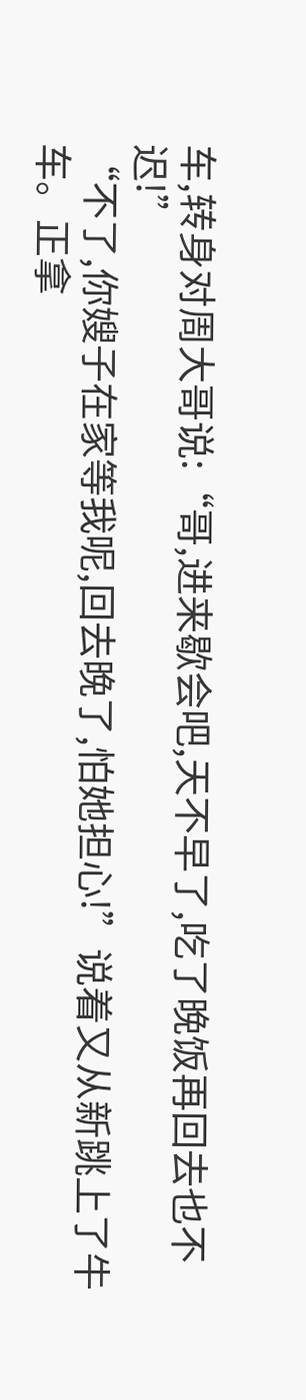车,转身对周大哥说:“哥,进来歇会吧,天不早了,吃了晚饭再回去也不迟!”
“不了,你嫂子在家等我呢,回去晚了,怕她担心!”说着又从新跳上了牛车。正拿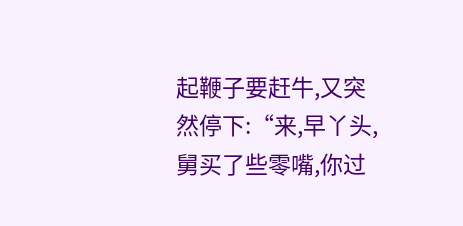起鞭子要赶牛,又突然停下:“来,早丫头,舅买了些零嘴,你过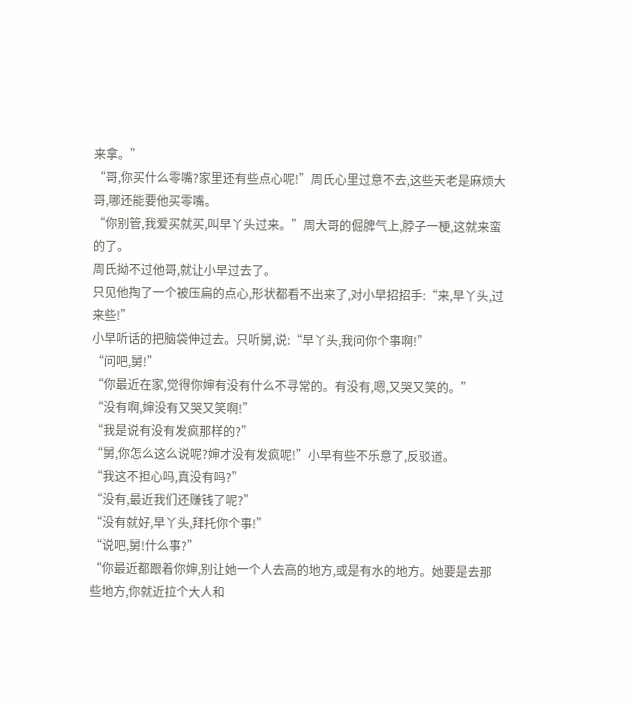来拿。”
“哥,你买什么零嘴?家里还有些点心呢!”周氏心里过意不去,这些天老是麻烦大哥,哪还能要他买零嘴。
“你别管,我爱买就买,叫早丫头过来。”周大哥的倔脾气上,脖子一梗,这就来蛮的了。
周氏拗不过他哥,就让小早过去了。
只见他掏了一个被压扁的点心,形状都看不出来了,对小早招招手:“来,早丫头,过来些!”
小早听话的把脑袋伸过去。只听舅,说:“早丫头,我问你个事啊!”
“问吧,舅!”
“你最近在家,觉得你婶有没有什么不寻常的。有没有,嗯,又哭又笑的。”
“没有啊,婶没有又哭又笑啊!”
“我是说有没有发疯那样的?”
“舅,你怎么这么说呢?婶才没有发疯呢!”小早有些不乐意了,反驳道。
“我这不担心吗,真没有吗?”
“没有,最近我们还赚钱了呢?”
“没有就好,早丫头,拜托你个事!”
“说吧,舅!什么事?”
“你最近都跟着你婶,别让她一个人去高的地方,或是有水的地方。她要是去那些地方,你就近拉个大人和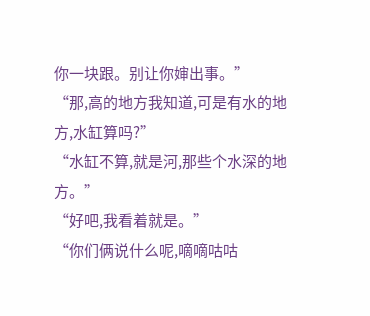你一块跟。别让你婶出事。”
“那,高的地方我知道,可是有水的地方,水缸算吗?”
“水缸不算,就是河,那些个水深的地方。”
“好吧,我看着就是。”
“你们俩说什么呢,嘀嘀咕咕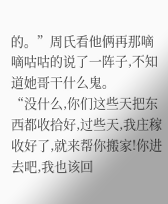的。”周氏看他俩再那嘀嘀咕咕的说了一阵子,不知道她哥干什么鬼。
“没什么,你们这些天把东西都收拾好,过些天,我庄稼收好了,就来帮你搬家!你进去吧,我也该回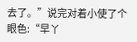去了。”说完对着小使了个眼色:“早丫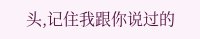头,记住我跟你说过的